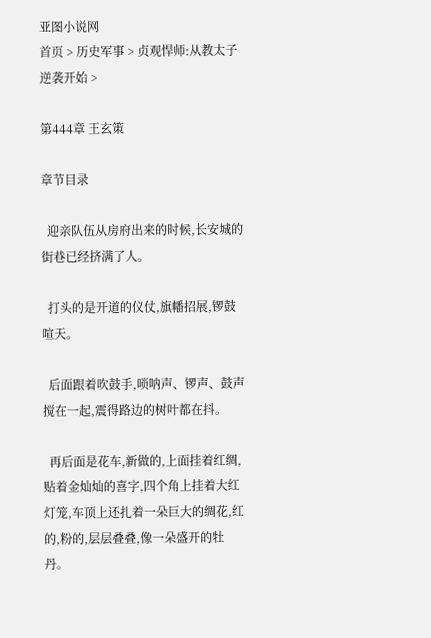亚图小说网
首页 > 历史军事 > 贞观悍师:从教太子逆袭开始 >

第444章 王玄策

章节目录

  迎亲队伍从房府出来的时候,长安城的街巷已经挤满了人。

  打头的是开道的仪仗,旗幡招展,锣鼓喧天。

  后面跟着吹鼓手,唢呐声、锣声、鼓声搅在一起,震得路边的树叶都在抖。

  再后面是花车,新做的,上面挂着红绸,贴着金灿灿的喜字,四个角上挂着大红灯笼,车顶上还扎着一朵巨大的绸花,红的,粉的,层层叠叠,像一朵盛开的牡丹。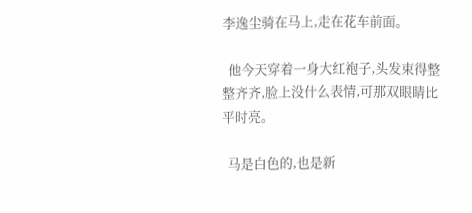李逸尘骑在马上,走在花车前面。

  他今天穿着一身大红袍子,头发束得整整齐齐,脸上没什么表情,可那双眼睛比平时亮。

  马是白色的,也是新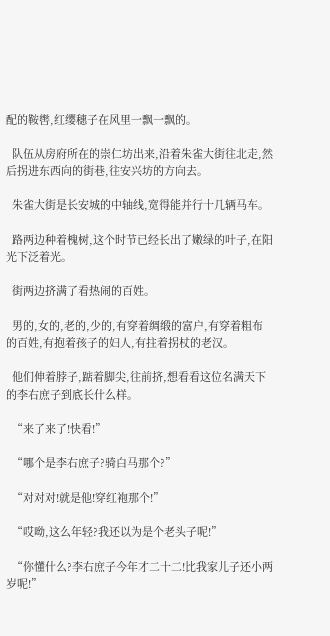配的鞍辔,红缨穗子在风里一飘一飘的。

  队伍从房府所在的崇仁坊出来,沿着朱雀大街往北走,然后拐进东西向的街巷,往安兴坊的方向去。

  朱雀大街是长安城的中轴线,宽得能并行十几辆马车。

  路两边种着槐树,这个时节已经长出了嫩绿的叶子,在阳光下泛着光。

  街两边挤满了看热闹的百姓。

  男的,女的,老的,少的,有穿着绸缎的富户,有穿着粗布的百姓,有抱着孩子的妇人,有拄着拐杖的老汉。

  他们伸着脖子,踮着脚尖,往前挤,想看看这位名满天下的李右庶子到底长什么样。

  “来了来了!快看!”

  “哪个是李右庶子?骑白马那个?”

  “对对对!就是他!穿红袍那个!”

  “哎呦,这么年轻?我还以为是个老头子呢!”

  “你懂什么?李右庶子今年才二十二!比我家儿子还小两岁呢!”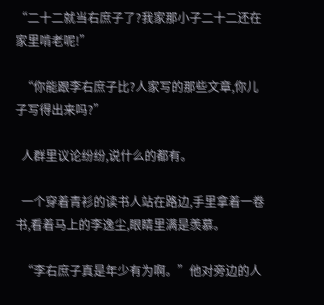“二十二就当右庶子了?我家那小子二十二还在家里啃老呢!”

  “你能跟李右庶子比?人家写的那些文章,你儿子写得出来吗?”

  人群里议论纷纷,说什么的都有。

  一个穿着青衫的读书人站在路边,手里拿着一卷书,看着马上的李逸尘,眼睛里满是羡慕。

  “李右庶子真是年少有为啊。”他对旁边的人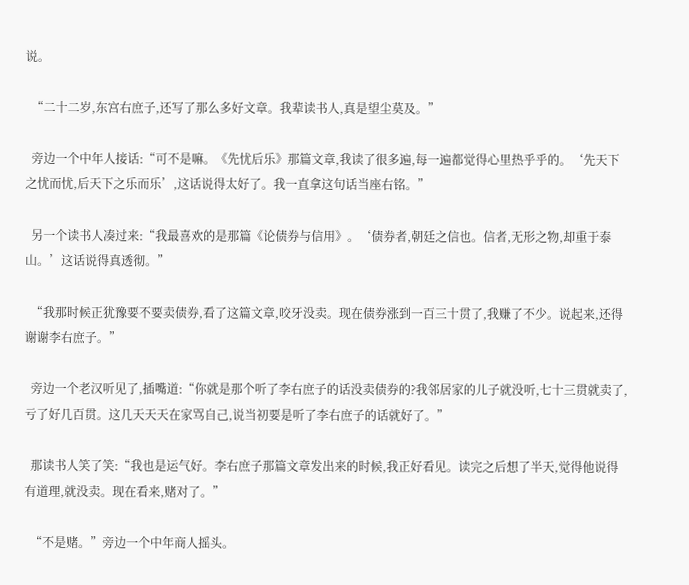说。

  “二十二岁,东宫右庶子,还写了那么多好文章。我辈读书人,真是望尘莫及。”

  旁边一个中年人接话:“可不是嘛。《先忧后乐》那篇文章,我读了很多遍,每一遍都觉得心里热乎乎的。‘先天下之忧而忧,后天下之乐而乐’,这话说得太好了。我一直拿这句话当座右铭。”

  另一个读书人凑过来:“我最喜欢的是那篇《论债券与信用》。‘债券者,朝廷之信也。信者,无形之物,却重于泰山。’这话说得真透彻。”

  “我那时候正犹豫要不要卖债券,看了这篇文章,咬牙没卖。现在债券涨到一百三十贯了,我赚了不少。说起来,还得谢谢李右庶子。”

  旁边一个老汉听见了,插嘴道:“你就是那个听了李右庶子的话没卖债券的?我邻居家的儿子就没听,七十三贯就卖了,亏了好几百贯。这几天天天在家骂自己,说当初要是听了李右庶子的话就好了。”

  那读书人笑了笑:“我也是运气好。李右庶子那篇文章发出来的时候,我正好看见。读完之后想了半天,觉得他说得有道理,就没卖。现在看来,赌对了。”

  “不是赌。”旁边一个中年商人摇头。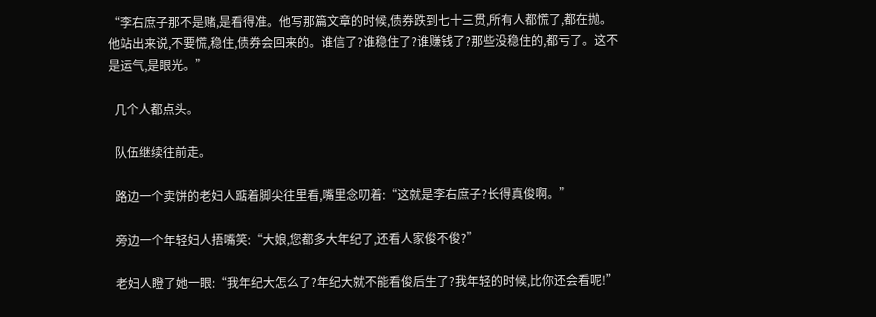“李右庶子那不是赌,是看得准。他写那篇文章的时候,债券跌到七十三贯,所有人都慌了,都在抛。他站出来说,不要慌,稳住,债券会回来的。谁信了?谁稳住了?谁赚钱了?那些没稳住的,都亏了。这不是运气,是眼光。”

  几个人都点头。

  队伍继续往前走。

  路边一个卖饼的老妇人踮着脚尖往里看,嘴里念叨着:“这就是李右庶子?长得真俊啊。”

  旁边一个年轻妇人捂嘴笑:“大娘,您都多大年纪了,还看人家俊不俊?”

  老妇人瞪了她一眼:“我年纪大怎么了?年纪大就不能看俊后生了?我年轻的时候,比你还会看呢!”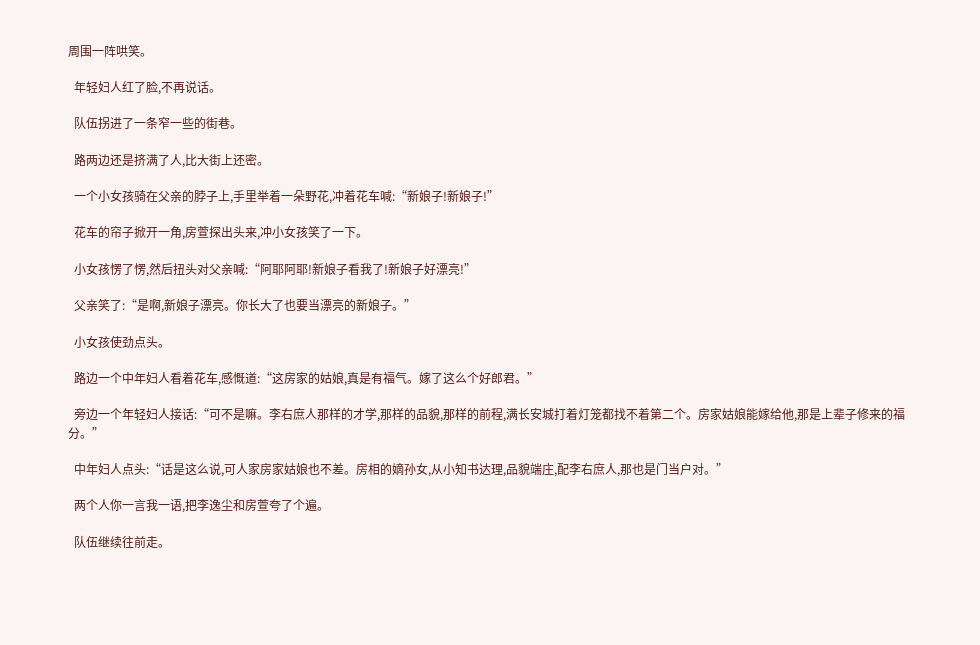周围一阵哄笑。

  年轻妇人红了脸,不再说话。

  队伍拐进了一条窄一些的街巷。

  路两边还是挤满了人,比大街上还密。

  一个小女孩骑在父亲的脖子上,手里举着一朵野花,冲着花车喊:“新娘子!新娘子!”

  花车的帘子掀开一角,房萱探出头来,冲小女孩笑了一下。

  小女孩愣了愣,然后扭头对父亲喊:“阿耶阿耶!新娘子看我了!新娘子好漂亮!”

  父亲笑了:“是啊,新娘子漂亮。你长大了也要当漂亮的新娘子。”

  小女孩使劲点头。

  路边一个中年妇人看着花车,感慨道:“这房家的姑娘,真是有福气。嫁了这么个好郎君。”

  旁边一个年轻妇人接话:“可不是嘛。李右庶人那样的才学,那样的品貌,那样的前程,满长安城打着灯笼都找不着第二个。房家姑娘能嫁给他,那是上辈子修来的福分。”

  中年妇人点头:“话是这么说,可人家房家姑娘也不差。房相的嫡孙女,从小知书达理,品貌端庄,配李右庶人,那也是门当户对。”

  两个人你一言我一语,把李逸尘和房萱夸了个遍。

  队伍继续往前走。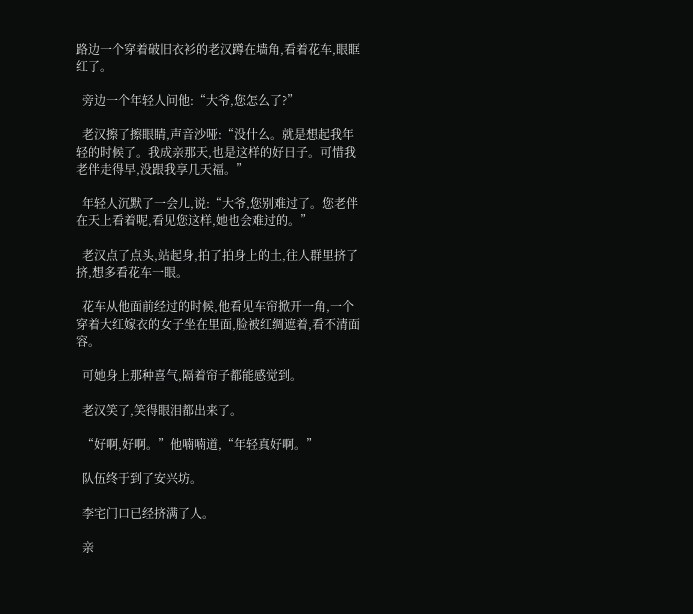路边一个穿着破旧衣衫的老汉蹲在墙角,看着花车,眼眶红了。

  旁边一个年轻人问他:“大爷,您怎么了?”

  老汉擦了擦眼睛,声音沙哑:“没什么。就是想起我年轻的时候了。我成亲那天,也是这样的好日子。可惜我老伴走得早,没跟我享几天福。”

  年轻人沉默了一会儿,说:“大爷,您别难过了。您老伴在天上看着呢,看见您这样,她也会难过的。”

  老汉点了点头,站起身,拍了拍身上的土,往人群里挤了挤,想多看花车一眼。

  花车从他面前经过的时候,他看见车帘掀开一角,一个穿着大红嫁衣的女子坐在里面,脸被红绸遮着,看不清面容。

  可她身上那种喜气,隔着帘子都能感觉到。

  老汉笑了,笑得眼泪都出来了。

  “好啊,好啊。”他喃喃道,“年轻真好啊。”

  队伍终于到了安兴坊。

  李宅门口已经挤满了人。

  亲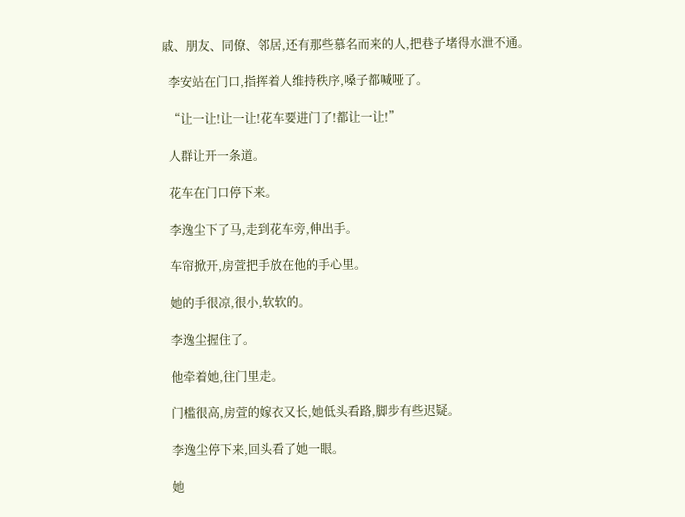戚、朋友、同僚、邻居,还有那些慕名而来的人,把巷子堵得水泄不通。

  李安站在门口,指挥着人维持秩序,嗓子都喊哑了。

  “让一让!让一让!花车要进门了!都让一让!”

  人群让开一条道。

  花车在门口停下来。

  李逸尘下了马,走到花车旁,伸出手。

  车帘掀开,房萱把手放在他的手心里。

  她的手很凉,很小,软软的。

  李逸尘握住了。

  他牵着她,往门里走。

  门槛很高,房萱的嫁衣又长,她低头看路,脚步有些迟疑。

  李逸尘停下来,回头看了她一眼。

  她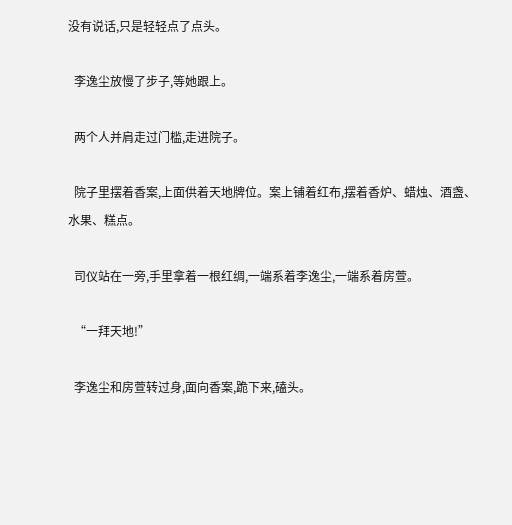没有说话,只是轻轻点了点头。

  李逸尘放慢了步子,等她跟上。

  两个人并肩走过门槛,走进院子。

  院子里摆着香案,上面供着天地牌位。案上铺着红布,摆着香炉、蜡烛、酒盏、水果、糕点。

  司仪站在一旁,手里拿着一根红绸,一端系着李逸尘,一端系着房萱。

  “一拜天地!”

  李逸尘和房萱转过身,面向香案,跪下来,磕头。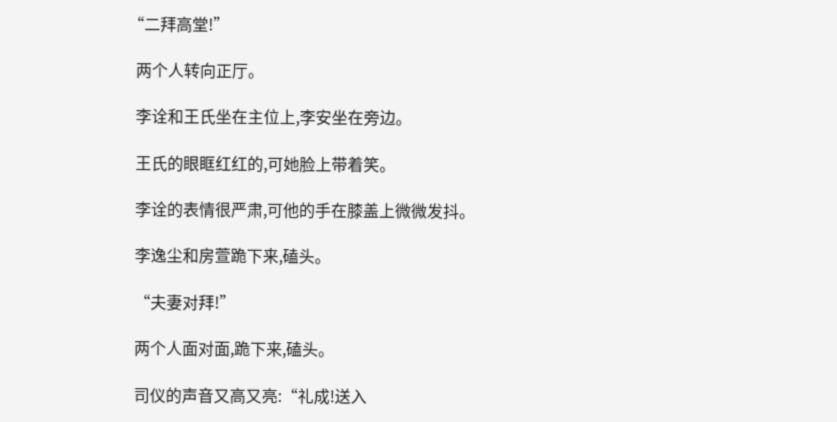“二拜高堂!”

  两个人转向正厅。

  李诠和王氏坐在主位上,李安坐在旁边。

  王氏的眼眶红红的,可她脸上带着笑。

  李诠的表情很严肃,可他的手在膝盖上微微发抖。

  李逸尘和房萱跪下来,磕头。

  “夫妻对拜!”

  两个人面对面,跪下来,磕头。

  司仪的声音又高又亮:“礼成!送入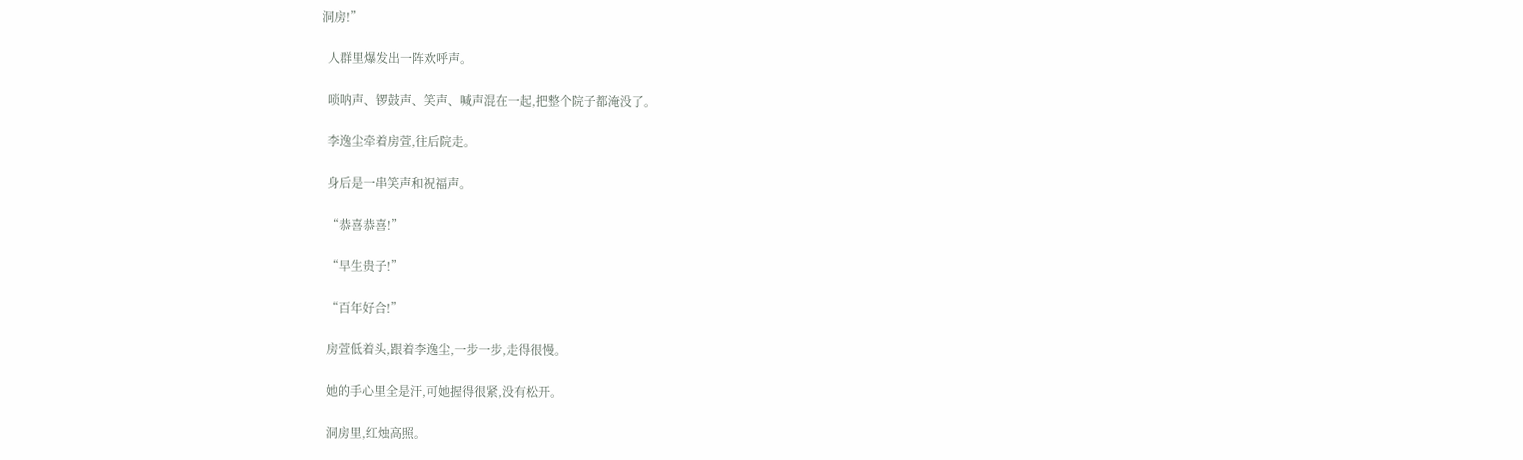洞房!”

  人群里爆发出一阵欢呼声。

  唢呐声、锣鼓声、笑声、喊声混在一起,把整个院子都淹没了。

  李逸尘牵着房萱,往后院走。

  身后是一串笑声和祝福声。

  “恭喜恭喜!”

  “早生贵子!”

  “百年好合!”

  房萱低着头,跟着李逸尘,一步一步,走得很慢。

  她的手心里全是汗,可她握得很紧,没有松开。

  洞房里,红烛高照。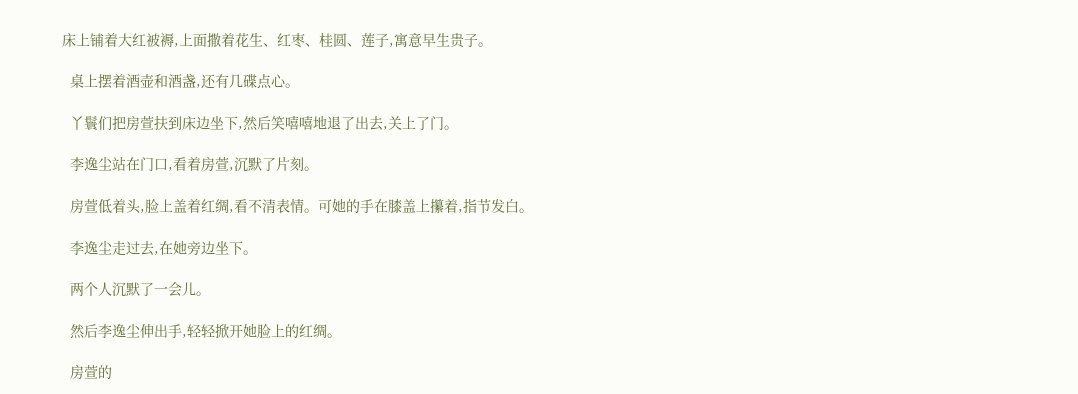床上铺着大红被褥,上面撒着花生、红枣、桂圆、莲子,寓意早生贵子。

  桌上摆着酒壶和酒盏,还有几碟点心。

  丫鬟们把房萱扶到床边坐下,然后笑嘻嘻地退了出去,关上了门。

  李逸尘站在门口,看着房萱,沉默了片刻。

  房萱低着头,脸上盖着红绸,看不清表情。可她的手在膝盖上攥着,指节发白。

  李逸尘走过去,在她旁边坐下。

  两个人沉默了一会儿。

  然后李逸尘伸出手,轻轻掀开她脸上的红绸。

  房萱的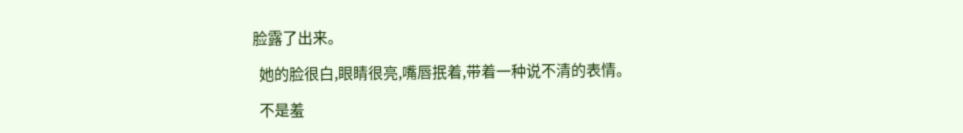脸露了出来。

  她的脸很白,眼睛很亮,嘴唇抿着,带着一种说不清的表情。

  不是羞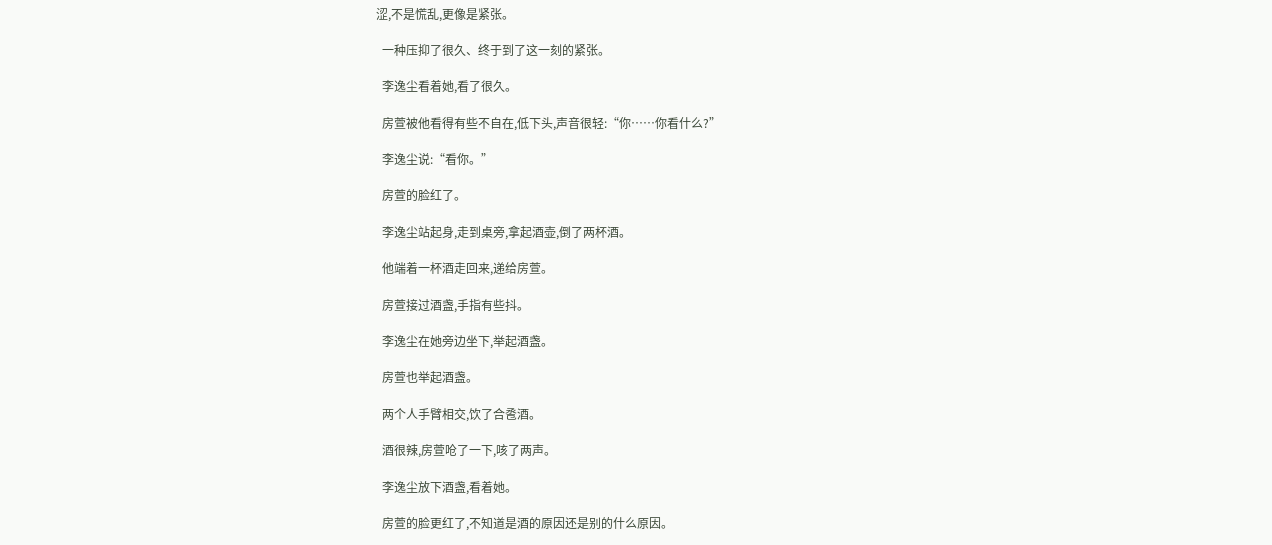涩,不是慌乱,更像是紧张。

  一种压抑了很久、终于到了这一刻的紧张。

  李逸尘看着她,看了很久。

  房萱被他看得有些不自在,低下头,声音很轻:“你……你看什么?”

  李逸尘说:“看你。”

  房萱的脸红了。

  李逸尘站起身,走到桌旁,拿起酒壶,倒了两杯酒。

  他端着一杯酒走回来,递给房萱。

  房萱接过酒盏,手指有些抖。

  李逸尘在她旁边坐下,举起酒盏。

  房萱也举起酒盏。

  两个人手臂相交,饮了合卺酒。

  酒很辣,房萱呛了一下,咳了两声。

  李逸尘放下酒盏,看着她。

  房萱的脸更红了,不知道是酒的原因还是别的什么原因。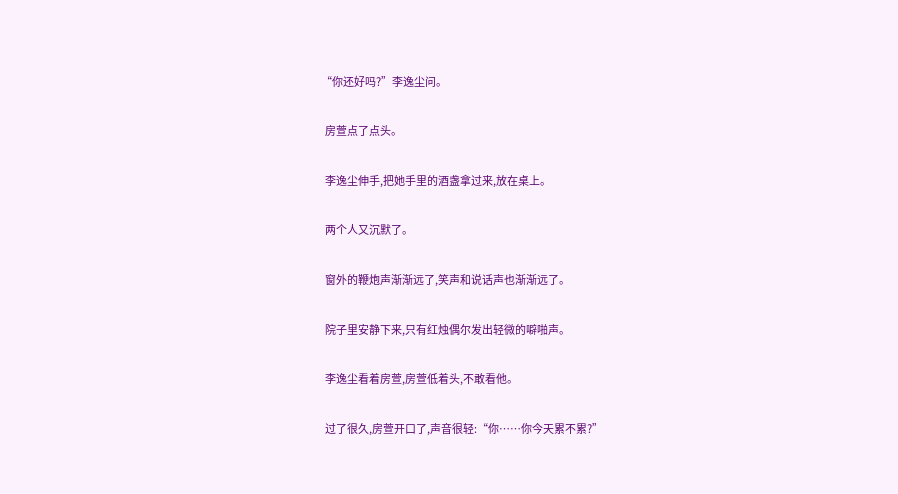“你还好吗?”李逸尘问。

  房萱点了点头。

  李逸尘伸手,把她手里的酒盏拿过来,放在桌上。

  两个人又沉默了。

  窗外的鞭炮声渐渐远了,笑声和说话声也渐渐远了。

  院子里安静下来,只有红烛偶尔发出轻微的噼啪声。

  李逸尘看着房萱,房萱低着头,不敢看他。

  过了很久,房萱开口了,声音很轻:“你……你今天累不累?”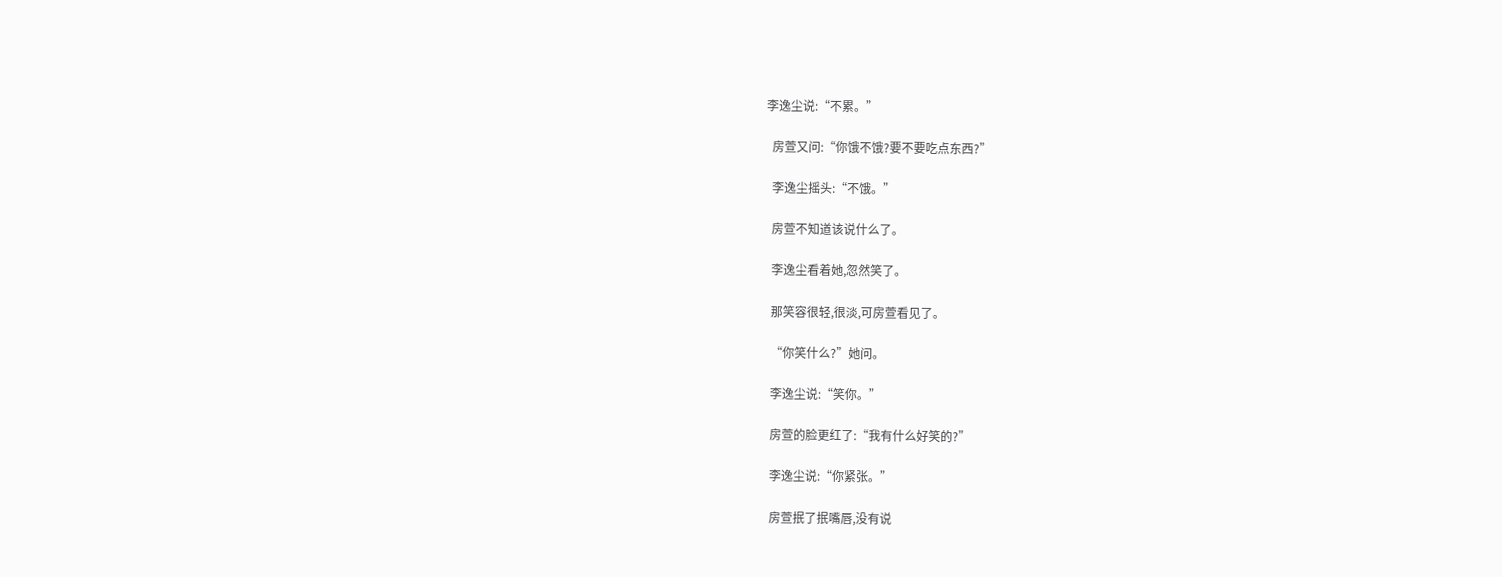李逸尘说:“不累。”

  房萱又问:“你饿不饿?要不要吃点东西?”

  李逸尘摇头:“不饿。”

  房萱不知道该说什么了。

  李逸尘看着她,忽然笑了。

  那笑容很轻,很淡,可房萱看见了。

  “你笑什么?”她问。

  李逸尘说:“笑你。”

  房萱的脸更红了:“我有什么好笑的?”

  李逸尘说:“你紧张。”

  房萱抿了抿嘴唇,没有说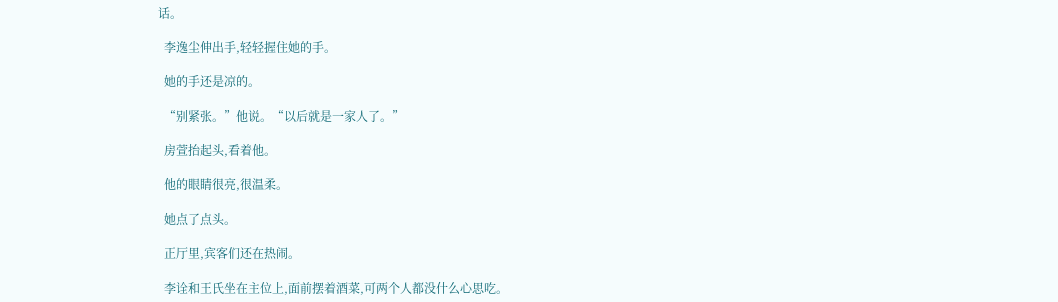话。

  李逸尘伸出手,轻轻握住她的手。

  她的手还是凉的。

  “别紧张。”他说。“以后就是一家人了。”

  房萱抬起头,看着他。

  他的眼睛很亮,很温柔。

  她点了点头。

  正厅里,宾客们还在热闹。

  李诠和王氏坐在主位上,面前摆着酒菜,可两个人都没什么心思吃。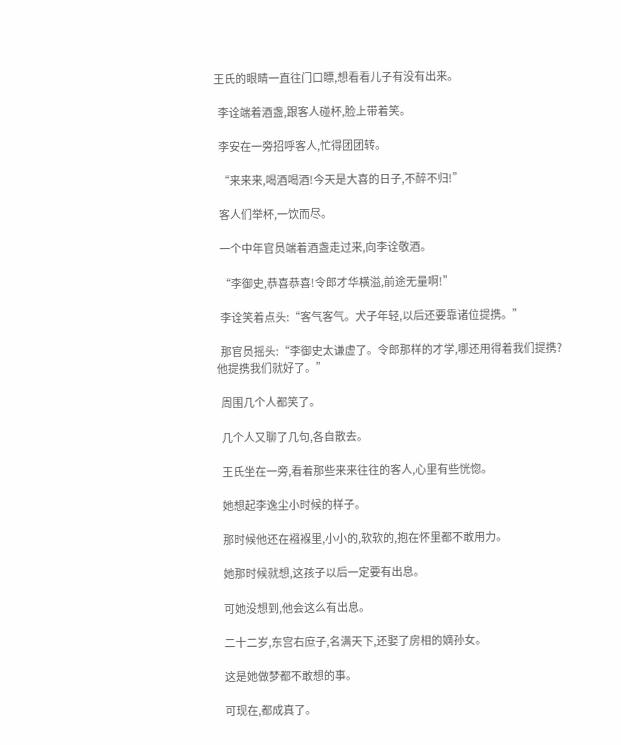王氏的眼睛一直往门口瞟,想看看儿子有没有出来。

  李诠端着酒盏,跟客人碰杯,脸上带着笑。

  李安在一旁招呼客人,忙得团团转。

  “来来来,喝酒喝酒!今天是大喜的日子,不醉不归!”

  客人们举杯,一饮而尽。

  一个中年官员端着酒盏走过来,向李诠敬酒。

  “李御史,恭喜恭喜!令郎才华横溢,前途无量啊!”

  李诠笑着点头:“客气客气。犬子年轻,以后还要靠诸位提携。”

  那官员摇头:“李御史太谦虚了。令郎那样的才学,哪还用得着我们提携?他提携我们就好了。”

  周围几个人都笑了。

  几个人又聊了几句,各自散去。

  王氏坐在一旁,看着那些来来往往的客人,心里有些恍惚。

  她想起李逸尘小时候的样子。

  那时候他还在襁褓里,小小的,软软的,抱在怀里都不敢用力。

  她那时候就想,这孩子以后一定要有出息。

  可她没想到,他会这么有出息。

  二十二岁,东宫右庶子,名满天下,还娶了房相的嫡孙女。

  这是她做梦都不敢想的事。

  可现在,都成真了。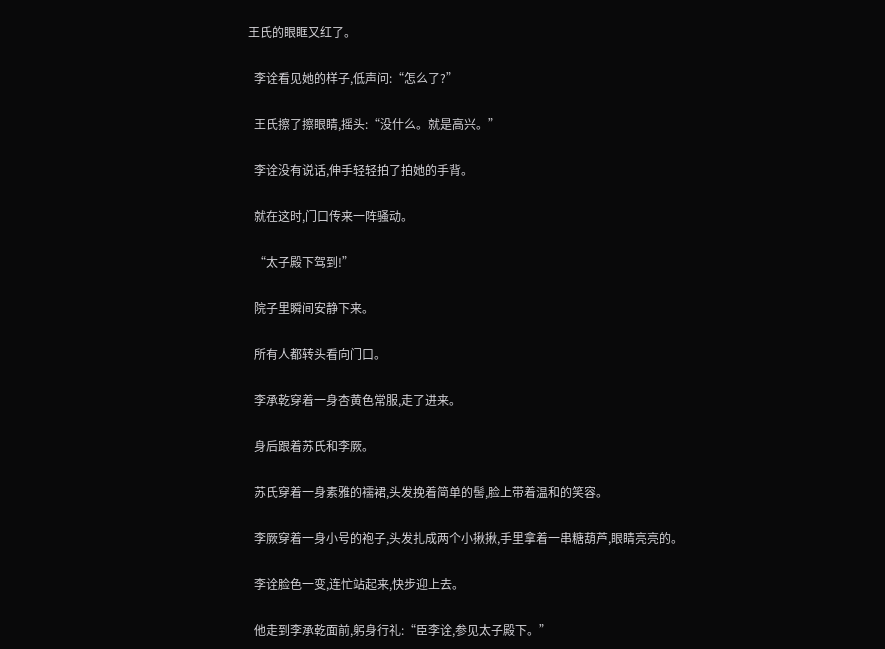王氏的眼眶又红了。

  李诠看见她的样子,低声问:“怎么了?”

  王氏擦了擦眼睛,摇头:“没什么。就是高兴。”

  李诠没有说话,伸手轻轻拍了拍她的手背。

  就在这时,门口传来一阵骚动。

  “太子殿下驾到!”

  院子里瞬间安静下来。

  所有人都转头看向门口。

  李承乾穿着一身杏黄色常服,走了进来。

  身后跟着苏氏和李厥。

  苏氏穿着一身素雅的襦裙,头发挽着简单的髻,脸上带着温和的笑容。

  李厥穿着一身小号的袍子,头发扎成两个小揪揪,手里拿着一串糖葫芦,眼睛亮亮的。

  李诠脸色一变,连忙站起来,快步迎上去。

  他走到李承乾面前,躬身行礼:“臣李诠,参见太子殿下。”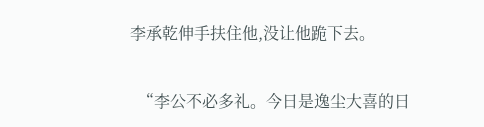李承乾伸手扶住他,没让他跪下去。

  “李公不必多礼。今日是逸尘大喜的日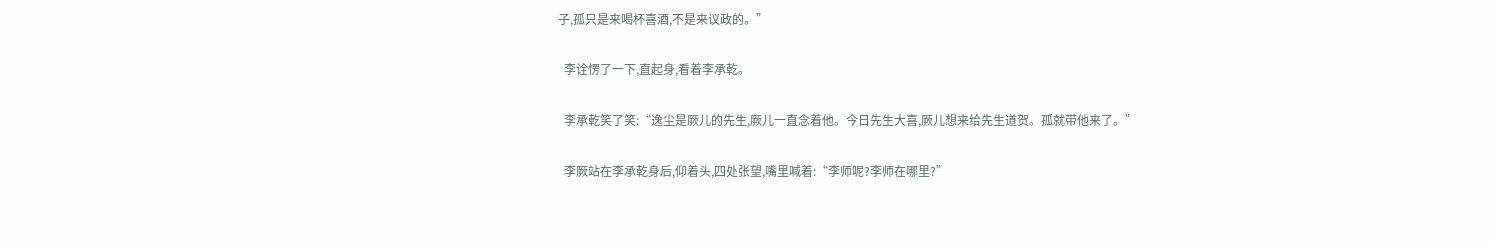子,孤只是来喝杯喜酒,不是来议政的。”

  李诠愣了一下,直起身,看着李承乾。

  李承乾笑了笑:“逸尘是厥儿的先生,厥儿一直念着他。今日先生大喜,厥儿想来给先生道贺。孤就带他来了。”

  李厥站在李承乾身后,仰着头,四处张望,嘴里喊着:“李师呢?李师在哪里?”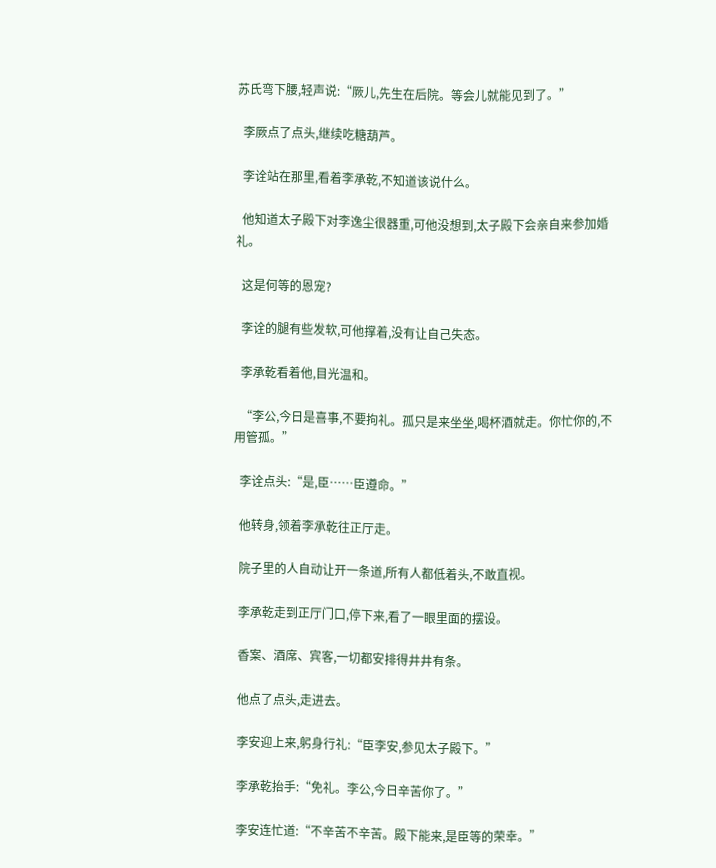苏氏弯下腰,轻声说:“厥儿,先生在后院。等会儿就能见到了。”

  李厥点了点头,继续吃糖葫芦。

  李诠站在那里,看着李承乾,不知道该说什么。

  他知道太子殿下对李逸尘很器重,可他没想到,太子殿下会亲自来参加婚礼。

  这是何等的恩宠?

  李诠的腿有些发软,可他撑着,没有让自己失态。

  李承乾看着他,目光温和。

  “李公,今日是喜事,不要拘礼。孤只是来坐坐,喝杯酒就走。你忙你的,不用管孤。”

  李诠点头:“是,臣……臣遵命。”

  他转身,领着李承乾往正厅走。

  院子里的人自动让开一条道,所有人都低着头,不敢直视。

  李承乾走到正厅门口,停下来,看了一眼里面的摆设。

  香案、酒席、宾客,一切都安排得井井有条。

  他点了点头,走进去。

  李安迎上来,躬身行礼:“臣李安,参见太子殿下。”

  李承乾抬手:“免礼。李公,今日辛苦你了。”

  李安连忙道:“不辛苦不辛苦。殿下能来,是臣等的荣幸。”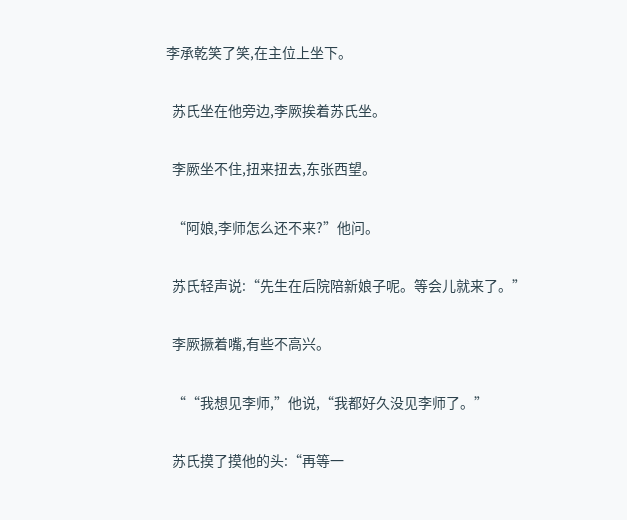李承乾笑了笑,在主位上坐下。

  苏氏坐在他旁边,李厥挨着苏氏坐。

  李厥坐不住,扭来扭去,东张西望。

  “阿娘,李师怎么还不来?”他问。

  苏氏轻声说:“先生在后院陪新娘子呢。等会儿就来了。”

  李厥撅着嘴,有些不高兴。

  ““我想见李师,”他说,“我都好久没见李师了。”

  苏氏摸了摸他的头:“再等一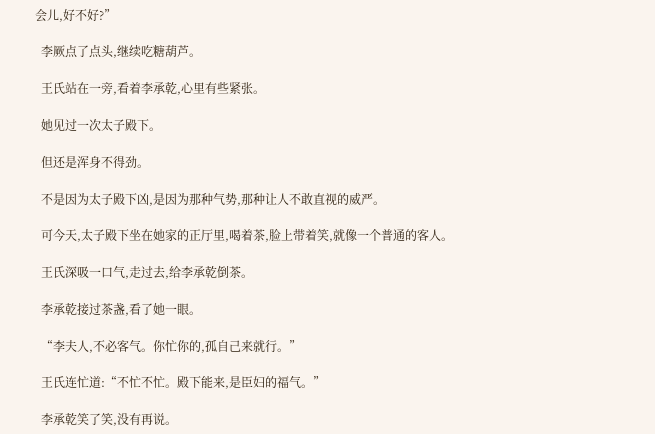会儿,好不好?”

  李厥点了点头,继续吃糖葫芦。

  王氏站在一旁,看着李承乾,心里有些紧张。

  她见过一次太子殿下。

  但还是浑身不得劲。

  不是因为太子殿下凶,是因为那种气势,那种让人不敢直视的威严。

  可今天,太子殿下坐在她家的正厅里,喝着茶,脸上带着笑,就像一个普通的客人。

  王氏深吸一口气,走过去,给李承乾倒茶。

  李承乾接过茶盏,看了她一眼。

  “李夫人,不必客气。你忙你的,孤自己来就行。”

  王氏连忙道:“不忙不忙。殿下能来,是臣妇的福气。”

  李承乾笑了笑,没有再说。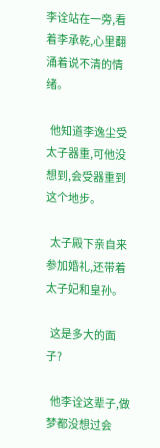李诠站在一旁,看着李承乾,心里翻涌着说不清的情绪。

  他知道李逸尘受太子器重,可他没想到,会受器重到这个地步。

  太子殿下亲自来参加婚礼,还带着太子妃和皇孙。

  这是多大的面子?

  他李诠这辈子,做梦都没想过会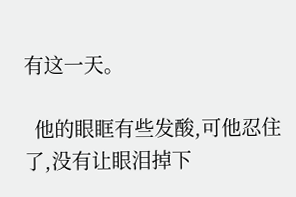有这一天。

  他的眼眶有些发酸,可他忍住了,没有让眼泪掉下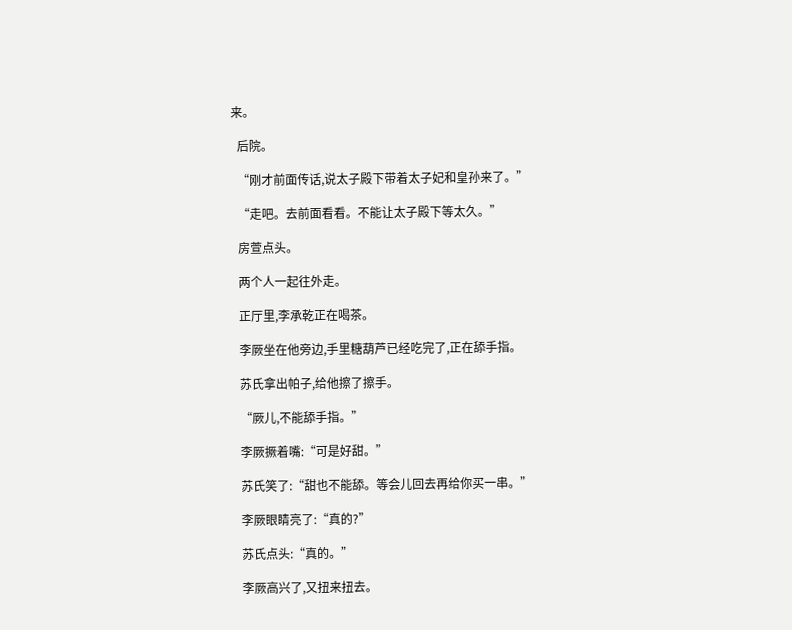来。

  后院。

  “刚才前面传话,说太子殿下带着太子妃和皇孙来了。”

  “走吧。去前面看看。不能让太子殿下等太久。”

  房萱点头。

  两个人一起往外走。

  正厅里,李承乾正在喝茶。

  李厥坐在他旁边,手里糖葫芦已经吃完了,正在舔手指。

  苏氏拿出帕子,给他擦了擦手。

  “厥儿,不能舔手指。”

  李厥撅着嘴:“可是好甜。”

  苏氏笑了:“甜也不能舔。等会儿回去再给你买一串。”

  李厥眼睛亮了:“真的?”

  苏氏点头:“真的。”

  李厥高兴了,又扭来扭去。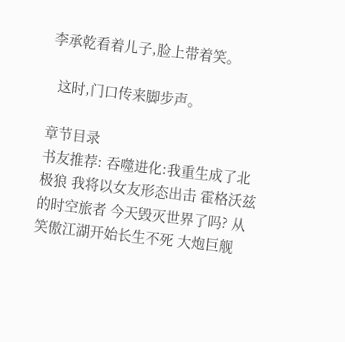李承乾看着儿子,脸上带着笑。

  这时,门口传来脚步声。

章节目录
书友推荐: 吞噬进化:我重生成了北极狼 我将以女友形态出击 霍格沃兹的时空旅者 今天毁灭世界了吗? 从笑傲江湖开始长生不死 大炮巨舰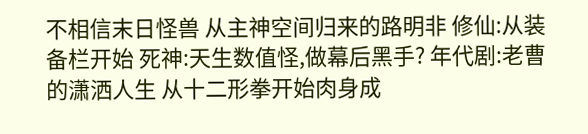不相信末日怪兽 从主神空间归来的路明非 修仙:从装备栏开始 死神:天生数值怪,做幕后黑手? 年代剧:老曹的潇洒人生 从十二形拳开始肉身成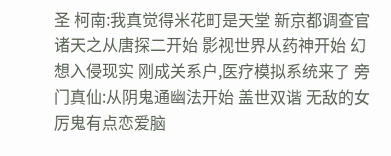圣 柯南:我真觉得米花町是天堂 新京都调查官 诸天之从唐探二开始 影视世界从药神开始 幻想入侵现实 刚成关系户,医疗模拟系统来了 旁门真仙:从阴鬼通幽法开始 盖世双谐 无敌的女厉鬼有点恋爱脑